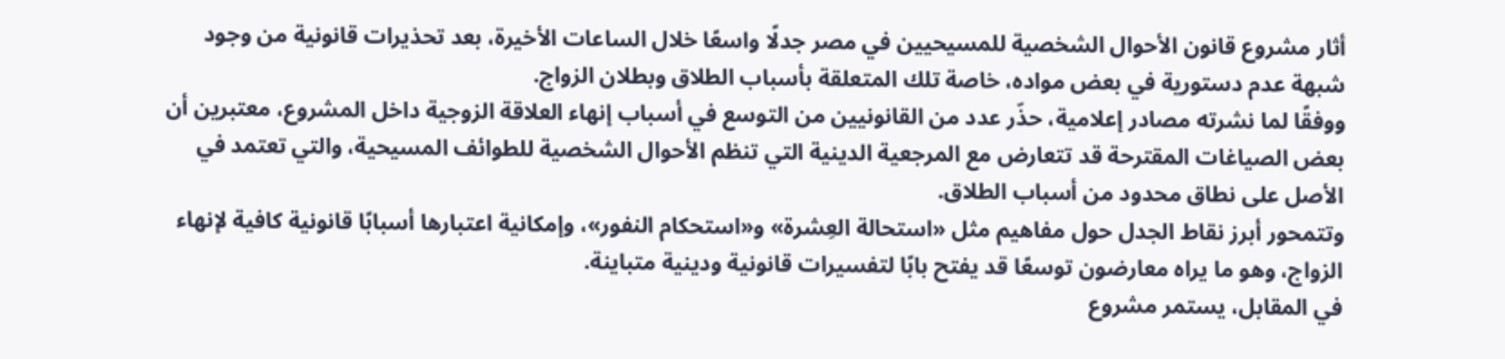أثار مشروع قانون الأحوال الشخصية للمسيحيين في مصر جدلًا واسعًا خلال الساعات الأخيرة، بعد تحذيرات قانونية من وجود شبهة عدم دستورية في بعض مواده، خاصة تلك المتعلقة بأسباب الطلاق وبطلان الزواج.
ووفقًا لما نشرته مصادر إعلامية، حذّر عدد من القانونيين من التوسع في أسباب إنهاء العلاقة الزوجية داخل المشروع، معتبرين أن بعض الصياغات المقترحة قد تتعارض مع المرجعية الدينية التي تنظم الأحوال الشخصية للطوائف المسيحية، والتي تعتمد في الأصل على نطاق محدود من أسباب الطلاق.
وتتمحور أبرز نقاط الجدل حول مفاهيم مثل «استحالة العِشرة» و«استحكام النفور»، وإمكانية اعتبارها أسبابًا قانونية كافية لإنهاء الزواج، وهو ما يراه معارضون توسعًا قد يفتح بابًا لتفسيرات قانونية ودينية متباينة.
في المقابل، يستمر مشروع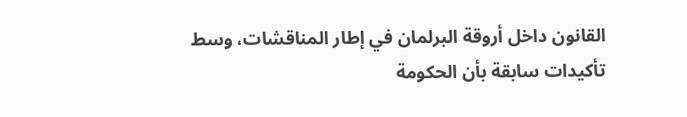القانون داخل أروقة البرلمان في إطار المناقشات، وسط تأكيدات سابقة بأن الحكومة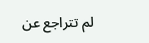لم تتراجع عن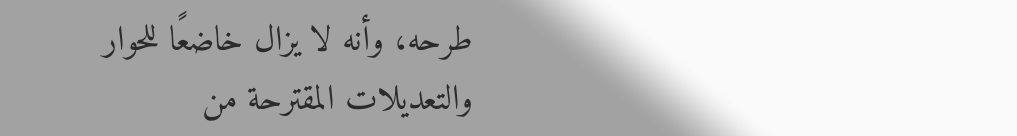طرحه، وأنه لا يزال خاضعًا للحوار والتعديلات المقترحة من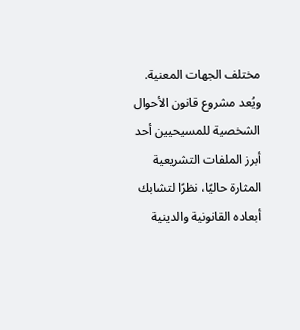مختلف الجهات المعنية.
ويُعد مشروع قانون الأحوال الشخصية للمسيحيين أحد أبرز الملفات التشريعية المثارة حاليًا، نظرًا لتشابك أبعاده القانونية والدينية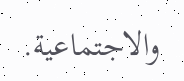والاجتماعية.